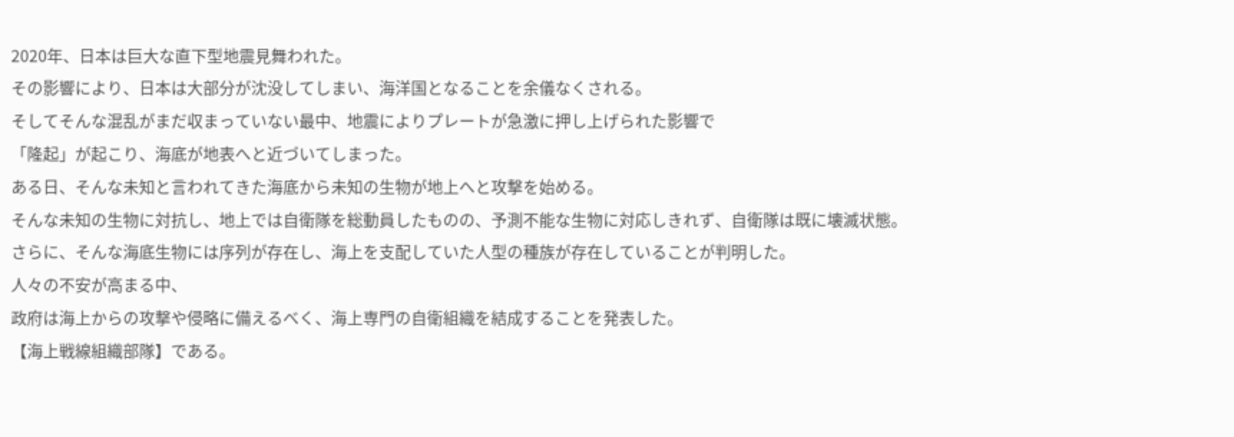2020年、日本は巨大な直下型地震見舞われた。
その影響により、日本は大部分が沈没してしまい、海洋国となることを余儀なくされる。
そしてそんな混乱がまだ収まっていない最中、地震によりプレートが急激に押し上げられた影響で
「隆起」が起こり、海底が地表へと近づいてしまった。
ある日、そんな未知と言われてきた海底から未知の生物が地上へと攻撃を始める。
そんな未知の生物に対抗し、地上では自衛隊を総動員したものの、予測不能な生物に対応しきれず、自衛隊は既に壊滅状態。
さらに、そんな海底生物には序列が存在し、海上を支配していた人型の種族が存在していることが判明した。
人々の不安が高まる中、
政府は海上からの攻撃や侵略に備えるべく、海上専門の自衛組織を結成することを発表した。
【海上戦線組織部隊】である。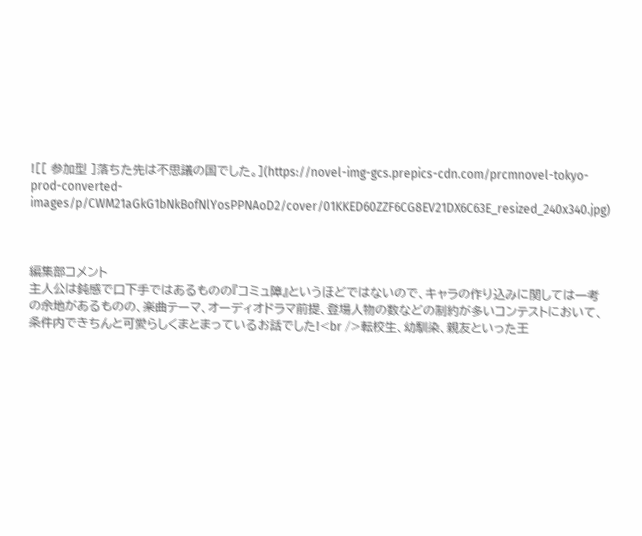![[ 参加型 ]落ちた先は不思議の国でした。](https://novel-img-gcs.prepics-cdn.com/prcmnovel-tokyo-prod-converted-images/p/CWM21aGkG1bNkBofNlYosPPNAoD2/cover/01KKED60ZZF6CG8EV21DX6C63E_resized_240x340.jpg)



編集部コメント
主人公は鈍感で口下手ではあるものの『コミュ障』というほどではないので、キャラの作り込みに関しては一考の余地があるものの、楽曲テーマ、オーディオドラマ前提、登場人物の数などの制約が多いコンテストにおいて、条件内できちんと可愛らしくまとまっているお話でした!<br />転校生、幼馴染、親友といった王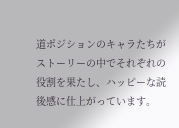道ポジションのキャラたちがストーリーの中でそれぞれの役割を果たし、ハッピーな読後感に仕上がっています。